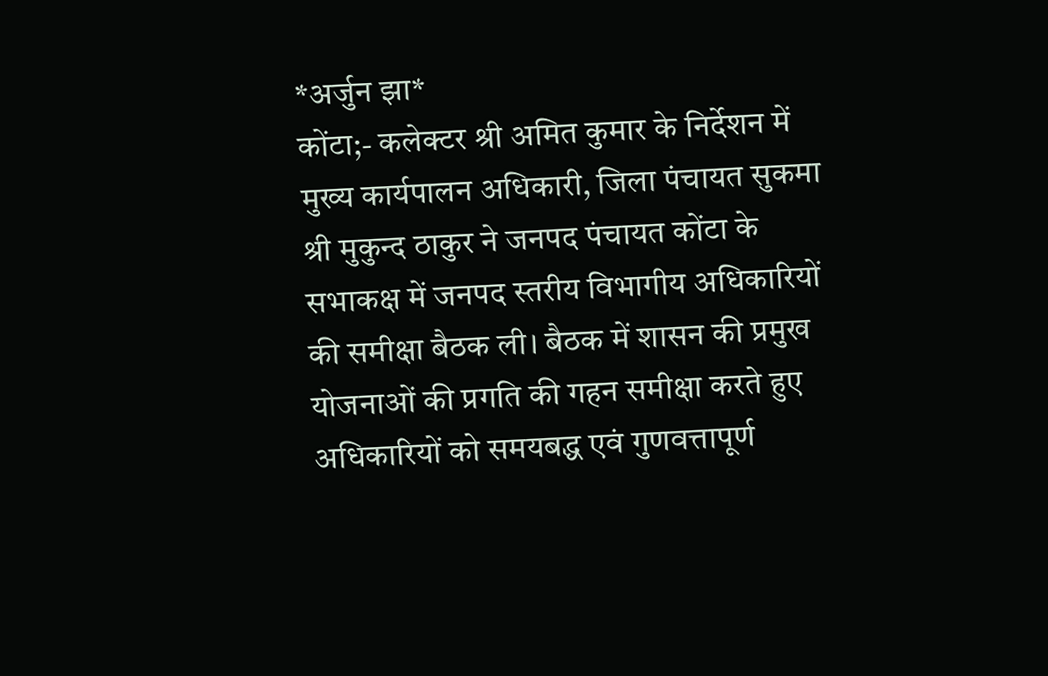*अर्जुन झा*
कोंटा;- कलेक्टर श्री अमित कुमार के निर्देशन में मुख्य कार्यपालन अधिकारी, जिला पंचायत सुकमा श्री मुकुन्द ठाकुर ने जनपद पंचायत कोंटा के सभाकक्ष में जनपद स्तरीय विभागीय अधिकारियों की समीक्षा बैठक ली। बैठक में शासन की प्रमुख योजनाओं की प्रगति की गहन समीक्षा करते हुए अधिकारियों को समयबद्ध एवं गुणवत्तापूर्ण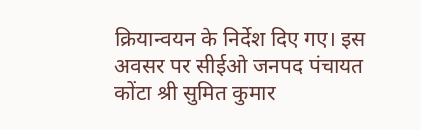क्रियान्वयन के निर्देश दिए गए। इस अवसर पर सीईओ जनपद पंचायत कोंटा श्री सुमित कुमार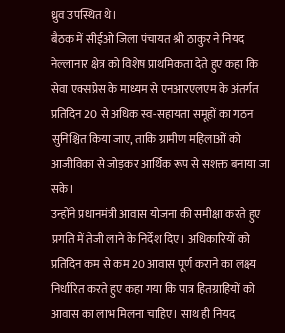ध्रुव उपस्थित थे।
बैठक में सीईओ जिला पंचायत श्री ठाकुर ने नियद नेल्लानार क्षेत्र को विशेष प्राथमिकता देते हुए कहा कि सेवा एक्सप्रेस के माध्यम से एनआरएलएम के अंतर्गत प्रतिदिन 20 से अधिक स्व-सहायता समूहों का गठन सुनिश्चित किया जाए, ताकि ग्रामीण महिलाओं को आजीविका से जोड़कर आर्थिक रूप से सशक्त बनाया जा सके।
उन्होंने प्रधानमंत्री आवास योजना की समीक्षा करते हुए प्रगति में तेजी लाने के निर्देश दिए। अधिकारियों को प्रतिदिन कम से कम 20 आवास पूर्ण कराने का लक्ष्य निर्धारित करते हुए कहा गया कि पात्र हितग्राहियों को आवास का लाभ मिलना चाहिए। साथ ही नियद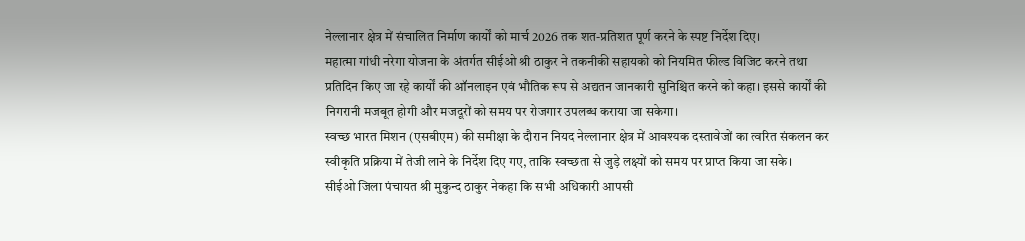नेल्लानार क्षेत्र में संचालित निर्माण कार्यों को मार्च 2026 तक शत-प्रतिशत पूर्ण करने के स्पष्ट निर्देश दिए।
महात्मा गांधी नरेगा योजना के अंतर्गत सीईओ श्री ठाकुर ने तकनीकी सहायको को नियमित फील्ड विजिट करने तथा प्रतिदिन किए जा रहे कार्यों की ऑनलाइन एवं भौतिक रूप से अद्यतन जानकारी सुनिश्चित करने को कहा। इससे कार्यों की निगरानी मजबूत होगी और मजदूरों को समय पर रोजगार उपलब्ध कराया जा सकेगा।
स्वच्छ भारत मिशन (एसबीएम) की समीक्षा के दौरान नियद नेल्लानार क्षेत्र में आवश्यक दस्तावेजों का त्वरित संकलन कर स्वीकृति प्रक्रिया में तेजी लाने के निर्देश दिए गए, ताकि स्वच्छता से जुड़े लक्ष्यों को समय पर प्राप्त किया जा सके।
सीईओ जिला पंचायत श्री मुकुन्द ठाकुर नेकहा कि सभी अधिकारी आपसी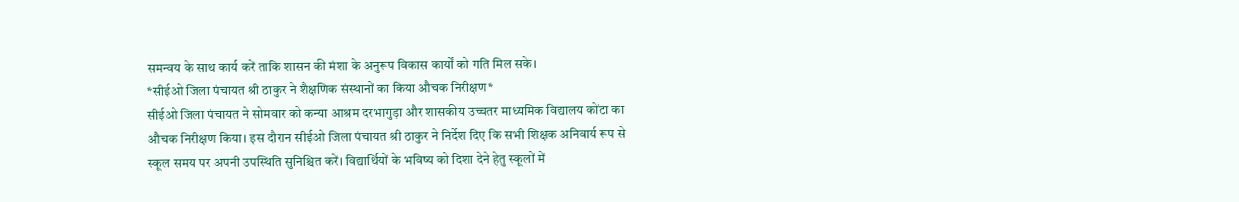समन्वय के साथ कार्य करें ताकि शासन की मंशा के अनुरूप विकास कार्यों को गति मिल सके।
*सीईओ जिला पंचायत श्री ठाकुर ने शैक्षणिक संस्थानों का किया औचक निरीक्षण*
सीईओ जिला पंचायत ने सोमवार को कन्या आश्रम दरभागुड़ा और शासकीय उच्चतर माध्यमिक विद्यालय कोंटा का औचक निरीक्षण किया। इस दौरान सीईओ जिला पंचायत श्री ठाकुर ने निर्देश दिए कि सभी शिक्षक अनिवार्य रूप से स्कूल समय पर अपनी उपस्थिति सुनिश्चित करें। विद्यार्थियों के भविष्य को दिशा देने हेतु स्कूलों में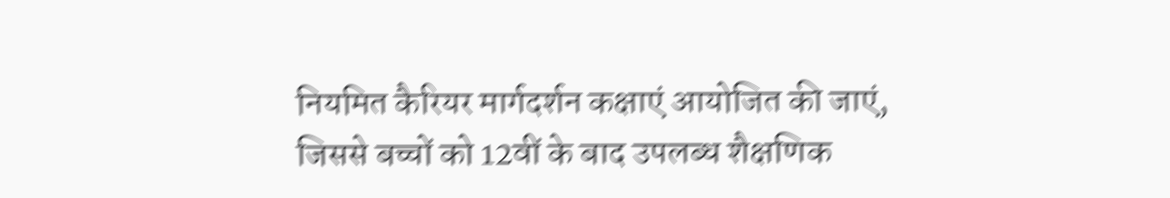नियमित कैरियर मार्गदर्शन कक्षाएं आयोजित की जाएं, जिससे बच्चों को 12वीं के बाद उपलब्ध शैक्षणिक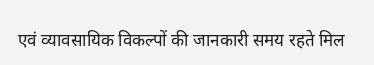एवं व्यावसायिक विकल्पों की जानकारी समय रहते मिल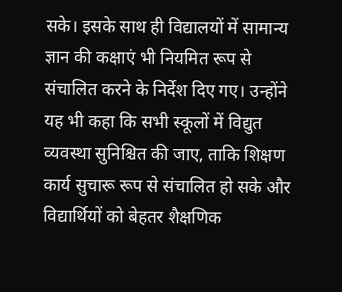सके। इसके साथ ही विद्यालयों में सामान्य ज्ञान की कक्षाएं भी नियमित रूप से संचालित करने के निर्देश दिए गए। उन्होंने यह भी कहा कि सभी स्कूलों में विद्युत व्यवस्था सुनिश्चित की जाए, ताकि शिक्षण कार्य सुचारू रूप से संचालित हो सके और विद्यार्थियों को बेहतर शैक्षणिक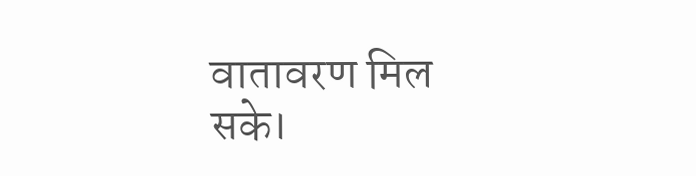वातावरण मिल सके।